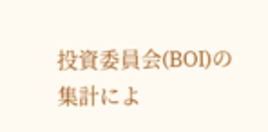投資委員会(BOI)の集計によ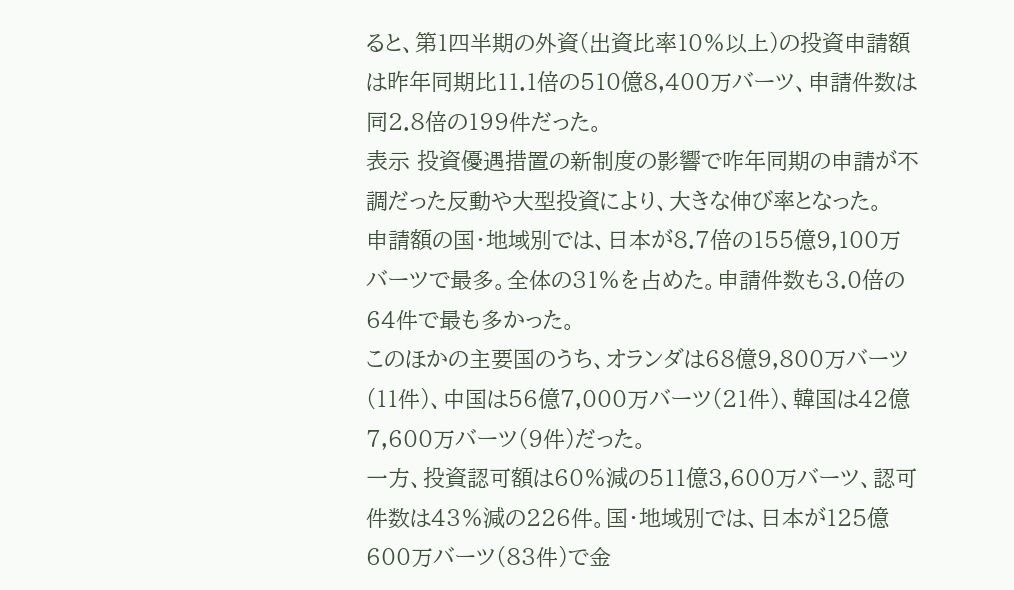ると、第1四半期の外資(出資比率10%以上)の投資申請額は昨年同期比11.1倍の510億8,400万バーツ、申請件数は同2.8倍の199件だった。
表示 投資優遇措置の新制度の影響で咋年同期の申請が不調だった反動や大型投資により、大きな伸び率となった。
申請額の国・地域別では、日本が8.7倍の155億9,100万バーツで最多。全体の31%を占めた。申請件数も3.0倍の64件で最も多かった。
このほかの主要国のうち、オランダは68億9,800万バーツ(11件)、中国は56億7,000万バーツ(21件)、韓国は42億7,600万バーツ(9件)だった。
一方、投資認可額は60%減の511億3,600万バーツ、認可件数は43%減の226件。国・地域別では、日本が125億600万バーツ(83件)で金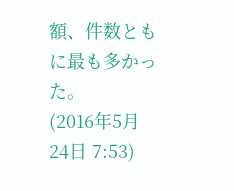額、件数ともに最も多かった。
(2016年5月24日 7:53)